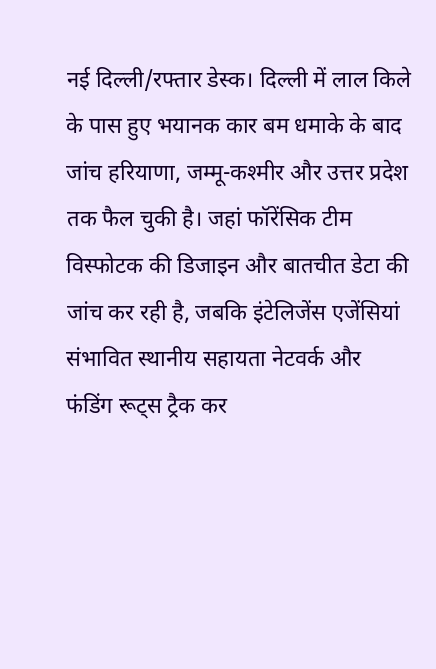नई दिल्ली/रफ्तार डेस्क। दिल्ली में लाल किले के पास हुए भयानक कार बम धमाके के बाद जांच हरियाणा, जम्मू-कश्मीर और उत्तर प्रदेश तक फैल चुकी है। जहां फॉरेंसिक टीम विस्फोटक की डिजाइन और बातचीत डेटा की जांच कर रही है, जबकि इंटेलिजेंस एजेंसियां संभावित स्थानीय सहायता नेटवर्क और फंडिंग रूट्स ट्रैक कर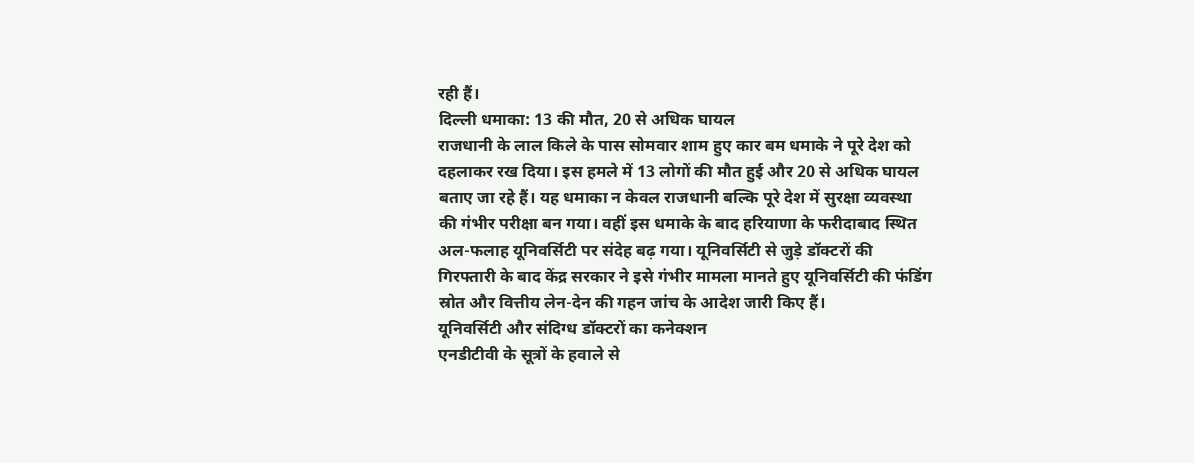रही हैं।
दिल्ली धमाका: 13 की मौत, 20 से अधिक घायल
राजधानी के लाल किले के पास सोमवार शाम हुए कार बम धमाके ने पूरे देश को दहलाकर रख दिया। इस हमले में 13 लोगों की मौत हुई और 20 से अधिक घायल बताए जा रहे हैं। यह धमाका न केवल राजधानी बल्कि पूरे देश में सुरक्षा व्यवस्था की गंभीर परीक्षा बन गया। वहीं इस धमाके के बाद हरियाणा के फरीदाबाद स्थित अल-फलाह यूनिवर्सिटी पर संदेह बढ़ गया। यूनिवर्सिटी से जुड़े डॉक्टरों की गिरफ्तारी के बाद केंद्र सरकार ने इसे गंभीर मामला मानते हुए यूनिवर्सिटी की फंडिंग स्रोत और वित्तीय लेन-देन की गहन जांच के आदेश जारी किए हैं।
यूनिवर्सिटी और संदिग्ध डॉक्टरों का कनेक्शन
एनडीटीवी के सूत्रों के हवाले से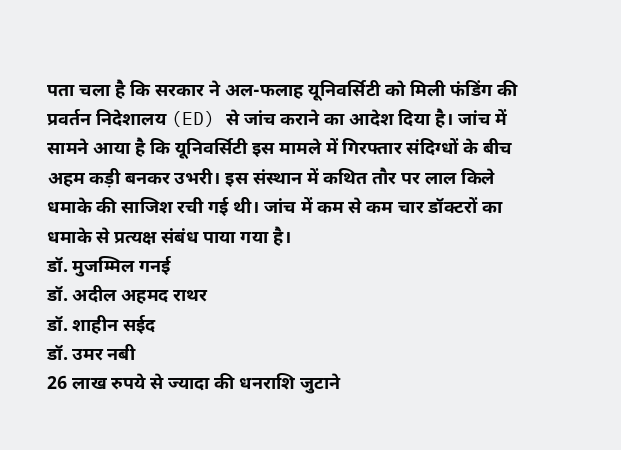पता चला है कि सरकार ने अल-फलाह यूनिवर्सिटी को मिली फंडिंग की प्रवर्तन निदेशालय (ED) से जांच कराने का आदेश दिया है। जांच में सामने आया है कि यूनिवर्सिटी इस मामले में गिरफ्तार संदिग्धों के बीच अहम कड़ी बनकर उभरी। इस संस्थान में कथित तौर पर लाल किले धमाके की साजिश रची गई थी। जांच में कम से कम चार डॉक्टरों का धमाके से प्रत्यक्ष संबंध पाया गया है।
डॉ. मुजम्मिल गनई
डॉ. अदील अहमद राथर
डॉ. शाहीन सईद
डॉ. उमर नबी
26 लाख रुपये से ज्यादा की धनराशि जुटाने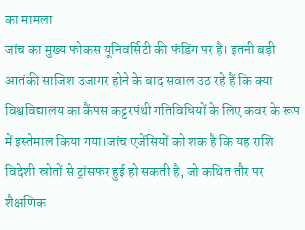का मामला
जांच का मुख्य फोकस यूनिवर्सिटी की फंडिंग पर है। इतनी बड़ी आतंकी साजिश उजागर होने के बाद सवाल उठ रहे हैं कि क्या विश्वविद्यालय का कैंपस कट्टरपंथी गतिविधियों के लिए कवर के रूप में इस्तेमाल किया गया।जांच एजेंसियों को शक है कि यह राशि विदेशी स्रोतों से ट्रांसफर हुई हो सकती है, जो कथित तौर पर शैक्षणिक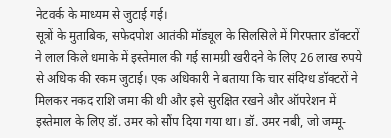नेटवर्क के माध्यम से जुटाई गई।
सूत्रों के मुताबिक, सफेदपोश आतंकी मॉड्यूल के सिलसिले में गिरफ्तार डॉक्टरों ने लाल किले धमाके में इस्तेमाल की गई सामग्री खरीदने के लिए 26 लाख रुपये से अधिक की रकम जुटाई। एक अधिकारी ने बताया कि चार संदिग्ध डॉक्टरों ने मिलकर नकद राशि जमा की थी और इसे सुरक्षित रखने और ऑपरेशन में इस्तेमाल के लिए डॉ. उमर को सौंप दिया गया था। डॉ. उमर नबी, जो जम्मू-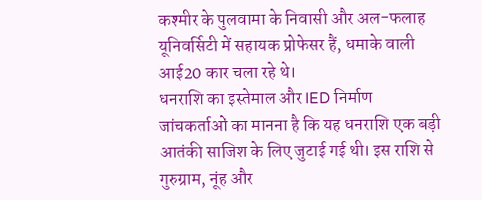कश्मीर के पुलवामा के निवासी और अल-फलाह यूनिवर्सिटी में सहायक प्रोफेसर हैं, धमाके वाली आई20 कार चला रहे थे।
धनराशि का इस्तेमाल और IED निर्माण
जांचकर्ताओं का मानना है कि यह धनराशि एक बड़ी आतंकी साजिश के लिए जुटाई गई थी। इस राशि से गुरुग्राम, नूंह और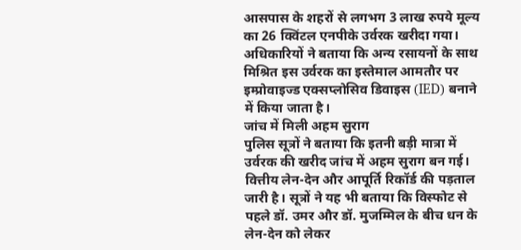आसपास के शहरों से लगभग 3 लाख रुपये मूल्य का 26 क्विंटल एनपीके उर्वरक खरीदा गया। अधिकारियों ने बताया कि अन्य रसायनों के साथ मिश्रित इस उर्वरक का इस्तेमाल आमतौर पर इम्प्रोवाइज्ड एक्सप्लोसिव डिवाइस (IED) बनाने में किया जाता है।
जांच में मिली अहम सुराग
पुलिस सूत्रों ने बताया कि इतनी बड़ी मात्रा में उर्वरक की खरीद जांच में अहम सुराग बन गई। वित्तीय लेन-देन और आपूर्ति रिकॉर्ड की पड़ताल जारी है। सूत्रों ने यह भी बताया कि विस्फोट से पहले डॉ. उमर और डॉ. मुजम्मिल के बीच धन के लेन-देन को लेकर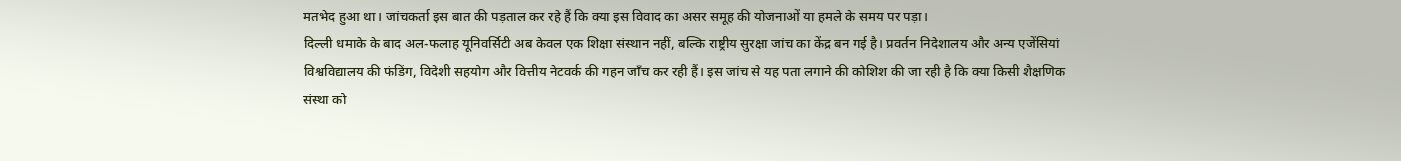मतभेद हुआ था। जांचकर्ता इस बात की पड़ताल कर रहे हैं कि क्या इस विवाद का असर समूह की योजनाओं या हमले के समय पर पड़ा।
दिल्ली धमाके के बाद अल-फलाह यूनिवर्सिटी अब केवल एक शिक्षा संस्थान नहीं, बल्कि राष्ट्रीय सुरक्षा जांच का केंद्र बन गई है। प्रवर्तन निदेशालय और अन्य एजेंसियां विश्वविद्यालय की फंडिंग, विदेशी सहयोग और वित्तीय नेटवर्क की गहन जाँच कर रही हैं। इस जांच से यह पता लगाने की कोशिश की जा रही है कि क्या किसी शैक्षणिक संस्था को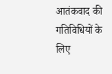आतंकवाद की गतिविधियों के लिए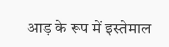आड़ के रूप में इस्तेमाल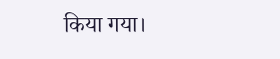किया गया।